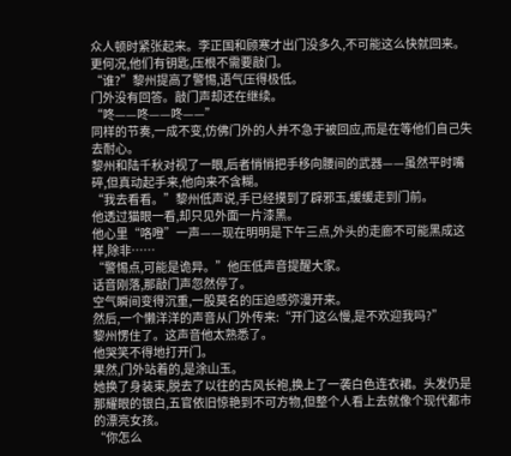众人顿时紧张起来。李正国和顾寒才出门没多久,不可能这么快就回来。更何况,他们有钥匙,压根不需要敲门。
“谁?”黎州提高了警惕,语气压得极低。
门外没有回答。敲门声却还在继续。
“咚——咚——咚——”
同样的节奏,一成不变,仿佛门外的人并不急于被回应,而是在等他们自己失去耐心。
黎州和陆千秋对视了一眼,后者悄悄把手移向腰间的武器——虽然平时嘴碎,但真动起手来,他向来不含糊。
“我去看看。”黎州低声说,手已经摸到了辟邪玉,缓缓走到门前。
他透过猫眼一看,却只见外面一片漆黑。
他心里“咯噔”一声——现在明明是下午三点,外头的走廊不可能黑成这样,除非……
“警惕点,可能是诡异。”他压低声音提醒大家。
话音刚落,那敲门声忽然停了。
空气瞬间变得沉重,一股莫名的压迫感弥漫开来。
然后,一个懒洋洋的声音从门外传来:“开门这么慢,是不欢迎我吗?”
黎州愣住了。这声音他太熟悉了。
他哭笑不得地打开门。
果然,门外站着的,是涂山玉。
她换了身装束,脱去了以往的古风长袍,换上了一袭白色连衣裙。头发仍是那耀眼的银白,五官依旧惊艳到不可方物,但整个人看上去就像个现代都市的漂亮女孩。
“你怎么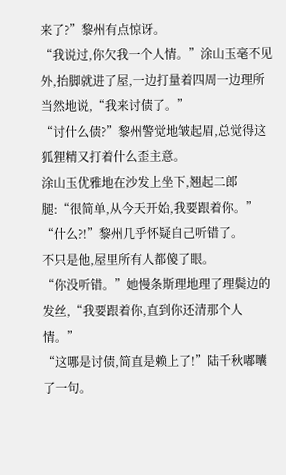来了?”黎州有点惊讶。
“我说过,你欠我一个人情。”涂山玉毫不见外,抬脚就进了屋,一边打量着四周一边理所当然地说,“我来讨债了。”
“讨什么债?”黎州警觉地皱起眉,总觉得这狐狸精又打着什么歪主意。
涂山玉优雅地在沙发上坐下,翘起二郎腿:“很简单,从今天开始,我要跟着你。”
“什么?!”黎州几乎怀疑自己听错了。
不只是他,屋里所有人都傻了眼。
“你没听错。”她慢条斯理地理了理鬓边的发丝,“我要跟着你,直到你还清那个人情。”
“这哪是讨债,简直是赖上了!”陆千秋嘟囔了一句。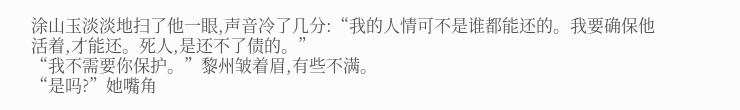涂山玉淡淡地扫了他一眼,声音冷了几分:“我的人情可不是谁都能还的。我要确保他活着,才能还。死人,是还不了债的。”
“我不需要你保护。”黎州皱着眉,有些不满。
“是吗?”她嘴角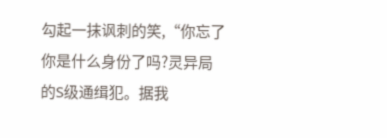勾起一抹讽刺的笑,“你忘了你是什么身份了吗?灵异局的S级通缉犯。据我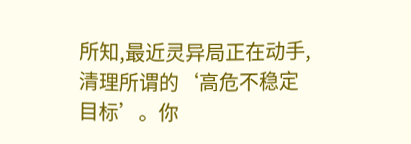所知,最近灵异局正在动手,清理所谓的‘高危不稳定目标’。你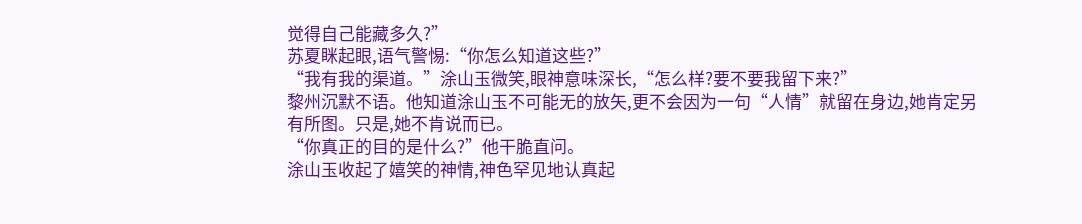觉得自己能藏多久?”
苏夏眯起眼,语气警惕:“你怎么知道这些?”
“我有我的渠道。”涂山玉微笑,眼神意味深长,“怎么样?要不要我留下来?”
黎州沉默不语。他知道涂山玉不可能无的放矢,更不会因为一句“人情”就留在身边,她肯定另有所图。只是,她不肯说而已。
“你真正的目的是什么?”他干脆直问。
涂山玉收起了嬉笑的神情,神色罕见地认真起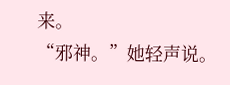来。
“邪神。”她轻声说。